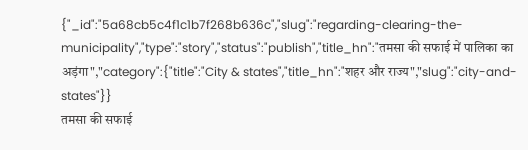{"_id":"5a68cb5c4f1c1b7f268b636c","slug":"regarding-clearing-the-municipality","type":"story","status":"publish","title_hn":"तमसा की सफाई में पालिका का अड़ंगा","category":{"title":"City & states","title_hn":"शहर और राज्य","slug":"city-and-states"}}
तमसा की सफाई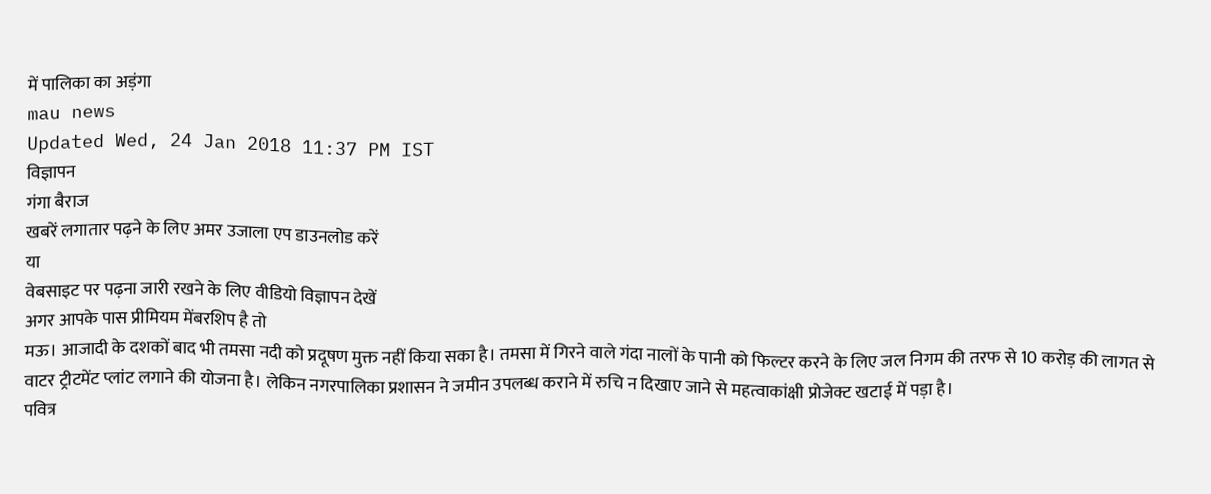में पालिका का अड़ंगा
mau news
Updated Wed, 24 Jan 2018 11:37 PM IST
विज्ञापन
गंगा बैराज
खबरें लगातार पढ़ने के लिए अमर उजाला एप डाउनलोड करें
या
वेबसाइट पर पढ़ना जारी रखने के लिए वीडियो विज्ञापन देखें
अगर आपके पास प्रीमियम मेंबरशिप है तो
मऊ। आजादी के दशकों बाद भी तमसा नदी को प्रदूषण मुक्त नहीं किया सका है। तमसा में गिरने वाले गंदा नालों के पानी को फिल्टर करने के लिए जल निगम की तरफ से 10 करोड़ की लागत से वाटर ट्रीटमेंट प्लांट लगाने की योजना है। लेकिन नगरपालिका प्रशासन ने जमीन उपलब्ध कराने में रुचि न दिखाए जाने से महत्वाकांक्षी प्रोजेक्ट खटाई में पड़ा है।
पवित्र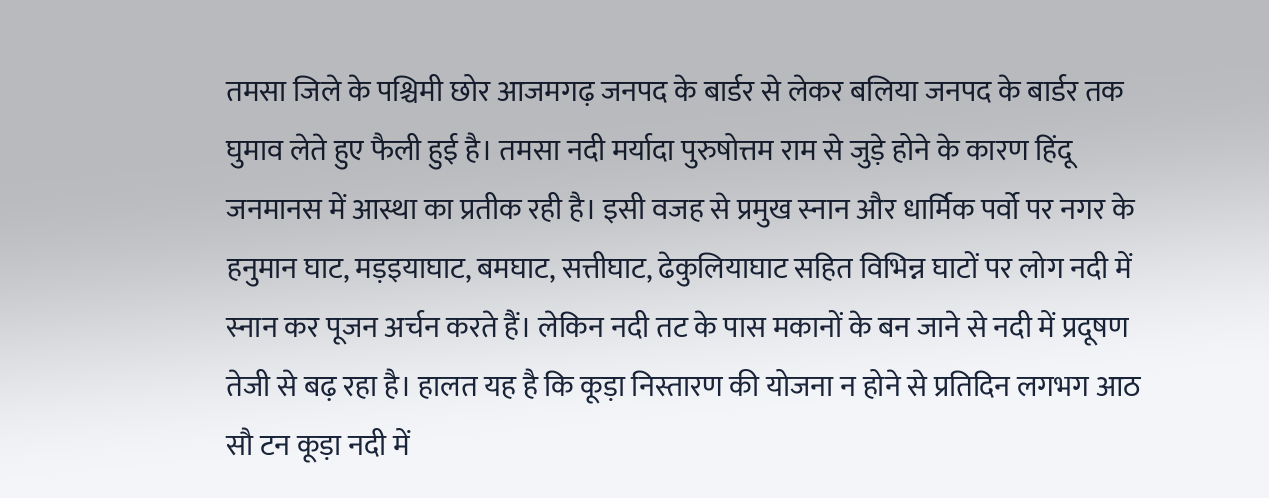तमसा जिले के पश्चिमी छोर आजमगढ़ जनपद के बार्डर से लेकर बलिया जनपद के बार्डर तक घुमाव लेते हुए फैली हुई है। तमसा नदी मर्यादा पुरुषोत्तम राम से जुड़े होने के कारण हिंदू जनमानस में आस्था का प्रतीक रही है। इसी वजह से प्रमुख स्नान और धार्मिक पर्वो पर नगर के हनुमान घाट, मड़इयाघाट, बमघाट, सत्तीघाट, ढेकुलियाघाट सहित विभिन्न घाटों पर लोग नदी में स्नान कर पूजन अर्चन करते हैं। लेकिन नदी तट के पास मकानों के बन जाने से नदी में प्रदूषण तेजी से बढ़ रहा है। हालत यह है कि कूड़ा निस्तारण की योजना न होने से प्रतिदिन लगभग आठ सौ टन कूड़ा नदी में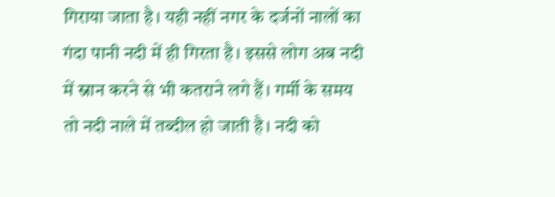गिराया जाता है। यही नहीं नगर के दर्जनों नालों का गंदा पानी नदी में ही गिरता है। इससे लोग अब नदी में स्नान करने से भी कतराने लगे हैं। गर्मी के समय तो नदी नाले में तब्दील हो जाती है। नदी को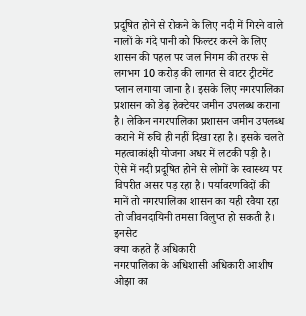प्रदूषित होने से रोकने के लिए नदी में गिरने वाले नालों के गंदे पानी को फिल्टर करने के लिए शासन की पहल पर जल निगम की तरफ से लगभग 10 करोड़ की लागत से वाटर ट्रीटमेंट प्लान लगाया जाना है। इसके लिए नगरपालिका प्रशासन को डेढ़ हेक्टेयर जमीन उपलब्ध कराना है। लेकिन नगरपालिका प्रशासन जमीन उपलब्ध कराने में रुचि ही नहीं दिखा रहा है। इसके चलते महत्वाकांक्षी योजना अधर में लटकी पड़ी है। ऐसे में नदी प्रदूषित होने से लोगों के स्वास्थ्य पर विपरीत असर पड़ रहा है। पर्यावरणविदों की मानें तो नगरपालिका शासन का यही रवैया रहा तो जीवनदायिनी तमसा विलुप्त हो सकती है।
इनसेट
क्या कहते हैं अधिकारी
नगरपालिका के अधिशासी अधिकारी आशीष ओझा का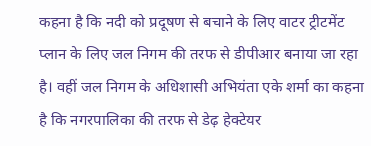कहना है कि नदी को प्रदूषण से बचाने के लिए वाटर ट्रीटमेंट प्लान के लिए जल निगम की तरफ से डीपीआर बनाया जा रहा है। वहीं जल निगम के अधिशासी अभियंता एके शर्मा का कहना है कि नगरपालिका की तरफ से डेढ़ हेक्टेयर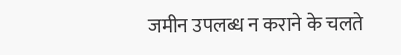जमीन उपलब्ध न कराने के चलते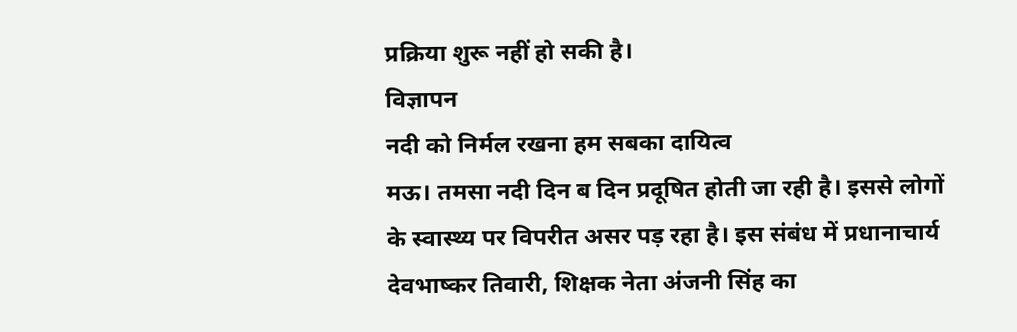प्रक्रिया शुरू नहीं हो सकी है।
विज्ञापन
नदी को निर्मल रखना हम सबका दायित्व
मऊ। तमसा नदी दिन ब दिन प्रदूषित होती जा रही है। इससे लोगों के स्वास्थ्य पर विपरीत असर पड़ रहा है। इस संबंध में प्रधानाचार्य देवभाष्कर तिवारी, शिक्षक नेता अंजनी सिंह का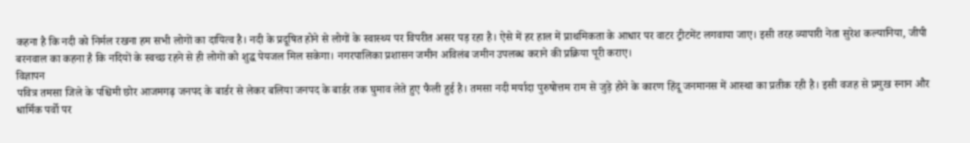कहना है कि नदी को निर्मल रखना हम सभी लोगों का दायित्व है। नदी के प्रदूषित होने से लोगों के स्वास्थ्य पर विपरीत असर पड़ रहा है। ऐसे में हर हाल में प्राथमिकता के आधार पर वाटर ट्रीटमेंट लगवाया जाए। इसी तरह व्यापारी नेता सुरेश कल्यानिया, जीपी बरनवाल का कहना है कि नदियों के स्वच्छ रहने से ही लोगों को शुद्ध पेयजल मिल सकेगा। नगरपालिका प्रशासन जमीन अविलंब जमीन उपलब्ध कराने की प्रक्रिया पूरी कराए।
विज्ञापन
पवित्र तमसा जिले के पश्चिमी छोर आजमगढ़ जनपद के बार्डर से लेकर बलिया जनपद के बार्डर तक घुमाव लेते हुए फैली हुई है। तमसा नदी मर्यादा पुरुषोत्तम राम से जुड़े होने के कारण हिंदू जनमानस में आस्था का प्रतीक रही है। इसी वजह से प्रमुख स्नान और धार्मिक पर्वो पर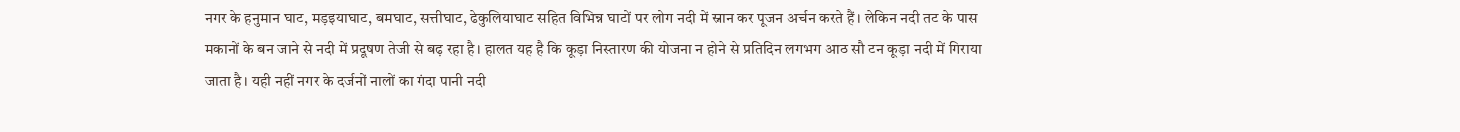नगर के हनुमान घाट, मड़इयाघाट, बमघाट, सत्तीघाट, ढेकुलियाघाट सहित विभिन्न घाटों पर लोग नदी में स्नान कर पूजन अर्चन करते हैं। लेकिन नदी तट के पास मकानों के बन जाने से नदी में प्रदूषण तेजी से बढ़ रहा है। हालत यह है कि कूड़ा निस्तारण की योजना न होने से प्रतिदिन लगभग आठ सौ टन कूड़ा नदी में गिराया जाता है। यही नहीं नगर के दर्जनों नालों का गंदा पानी नदी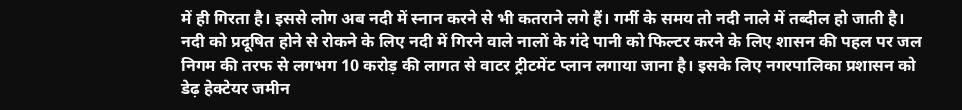में ही गिरता है। इससे लोग अब नदी में स्नान करने से भी कतराने लगे हैं। गर्मी के समय तो नदी नाले में तब्दील हो जाती है। नदी को प्रदूषित होने से रोकने के लिए नदी में गिरने वाले नालों के गंदे पानी को फिल्टर करने के लिए शासन की पहल पर जल निगम की तरफ से लगभग 10 करोड़ की लागत से वाटर ट्रीटमेंट प्लान लगाया जाना है। इसके लिए नगरपालिका प्रशासन को डेढ़ हेक्टेयर जमीन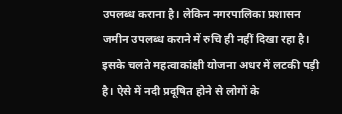उपलब्ध कराना है। लेकिन नगरपालिका प्रशासन जमीन उपलब्ध कराने में रुचि ही नहीं दिखा रहा है। इसके चलते महत्वाकांक्षी योजना अधर में लटकी पड़ी है। ऐसे में नदी प्रदूषित होने से लोगों के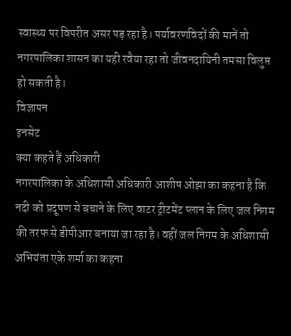स्वास्थ्य पर विपरीत असर पड़ रहा है। पर्यावरणविदों की मानें तो नगरपालिका शासन का यही रवैया रहा तो जीवनदायिनी तमसा विलुप्त हो सकती है।
विज्ञापन
इनसेट
क्या कहते हैं अधिकारी
नगरपालिका के अधिशासी अधिकारी आशीष ओझा का कहना है कि नदी को प्रदूषण से बचाने के लिए वाटर ट्रीटमेंट प्लान के लिए जल निगम की तरफ से डीपीआर बनाया जा रहा है। वहीं जल निगम के अधिशासी अभियंता एके शर्मा का कहना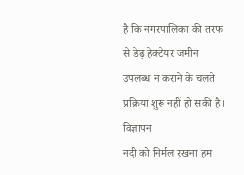है कि नगरपालिका की तरफ से डेढ़ हेक्टेयर जमीन उपलब्ध न कराने के चलते प्रक्रिया शुरू नहीं हो सकी है।
विज्ञापन
नदी को निर्मल रखना हम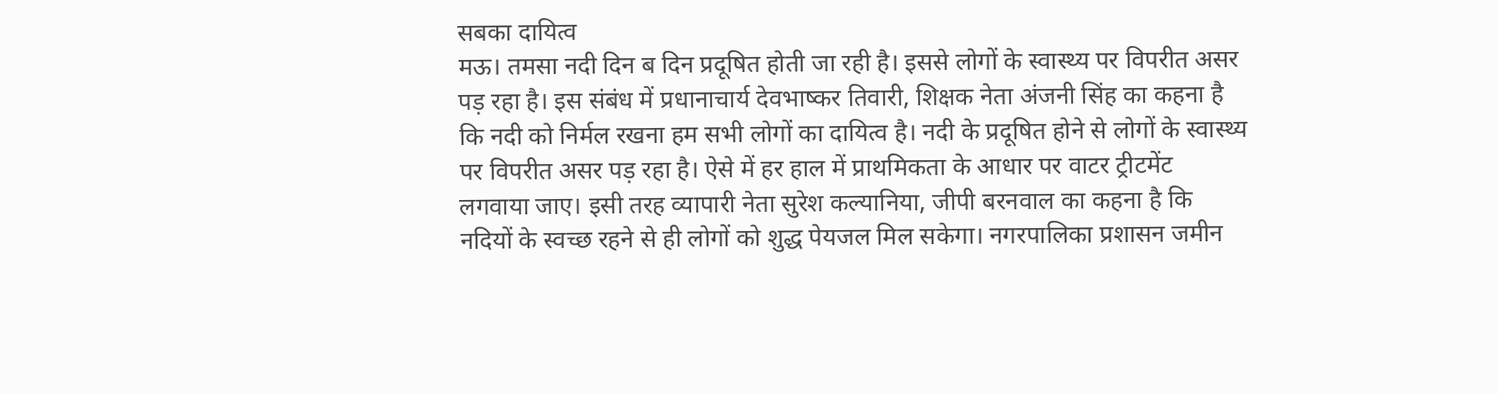सबका दायित्व
मऊ। तमसा नदी दिन ब दिन प्रदूषित होती जा रही है। इससे लोगों के स्वास्थ्य पर विपरीत असर पड़ रहा है। इस संबंध में प्रधानाचार्य देवभाष्कर तिवारी, शिक्षक नेता अंजनी सिंह का कहना है कि नदी को निर्मल रखना हम सभी लोगों का दायित्व है। नदी के प्रदूषित होने से लोगों के स्वास्थ्य पर विपरीत असर पड़ रहा है। ऐसे में हर हाल में प्राथमिकता के आधार पर वाटर ट्रीटमेंट लगवाया जाए। इसी तरह व्यापारी नेता सुरेश कल्यानिया, जीपी बरनवाल का कहना है कि नदियों के स्वच्छ रहने से ही लोगों को शुद्ध पेयजल मिल सकेगा। नगरपालिका प्रशासन जमीन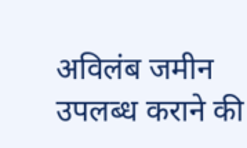अविलंब जमीन उपलब्ध कराने की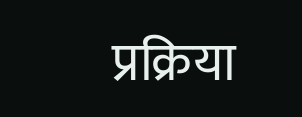प्रक्रिया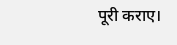पूरी कराए।